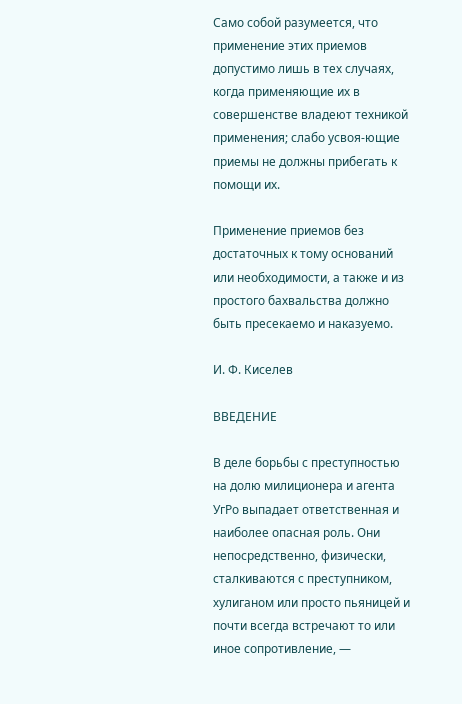Само собой разумеется, что применение этих приемов допустимо лишь в тех случаях, когда применяющие их в совершенстве владеют техникой применения; слабо усвоя-ющие приемы не должны прибегать к помощи их.

Применение приемов без достаточных к тому оснований или необходимости, а также и из простого бахвальства должно быть пресекаемо и наказуемо.

И. Ф. Киселев

ВВЕДЕНИЕ

В деле борьбы с преступностью на долю милиционера и агента УгРо выпадает ответственная и наиболее опасная роль. Они непосредственно, физически, сталкиваются с преступником, хулиганом или просто пьяницей и почти всегда встречают то или иное сопротивление, —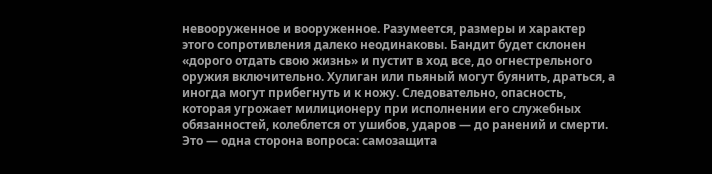невооруженное и вооруженное. Разумеется, размеры и характер этого сопротивления далеко неодинаковы. Бандит будет склонен «дорого отдать свою жизнь» и пустит в ход все, до огнестрельного оружия включительно. Хулиган или пьяный могут буянить, драться, а иногда могут прибегнуть и к ножу. Следовательно, опасность, которая угрожает милиционеру при исполнении его служебных обязанностей, колеблется от ушибов, ударов — до ранений и смерти. Это — одна сторона вопроса: самозащита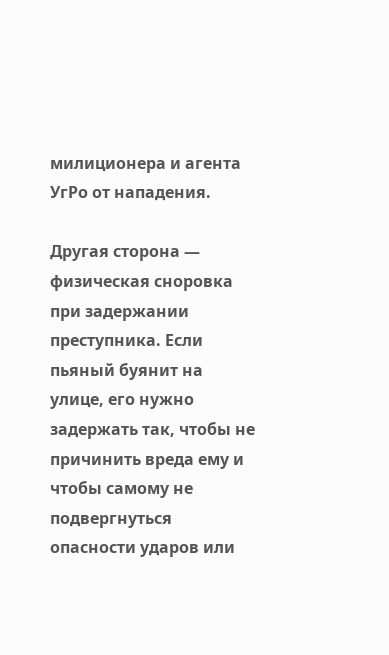милиционера и агента УгРо от нападения.

Другая сторона — физическая сноровка при задержании преступника. Если пьяный буянит на улице, его нужно задержать так, чтобы не причинить вреда ему и чтобы самому не подвергнуться опасности ударов или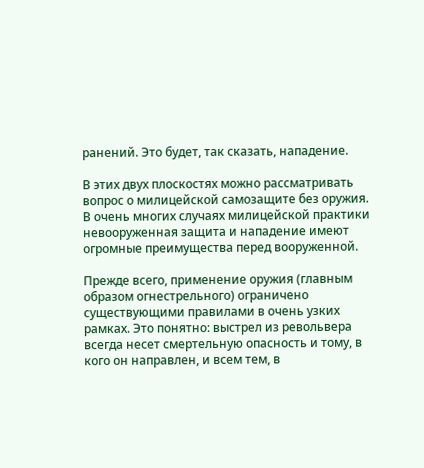ранений. Это будет, так сказать, нападение.

В этих двух плоскостях можно рассматривать вопрос о милицейской самозащите без оружия. В очень многих случаях милицейской практики невооруженная защита и нападение имеют огромные преимущества перед вооруженной.

Прежде всего, применение оружия (главным образом огнестрельного) ограничено существующими правилами в очень узких рамках. Это понятно: выстрел из револьвера всегда несет смертельную опасность и тому, в кого он направлен, и всем тем, в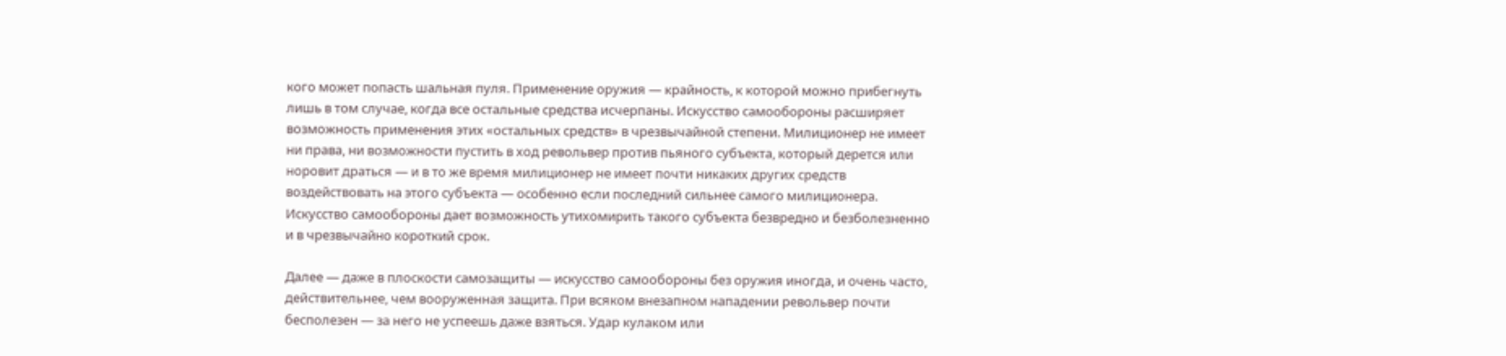кого может попасть шальная пуля. Применение оружия — крайность, к которой можно прибегнуть лишь в том случае, когда все остальные средства исчерпаны. Искусство самообороны расширяет возможность применения этих «остальных средств» в чрезвычайной степени. Милиционер не имеет ни права, ни возможности пустить в ход револьвер против пьяного субъекта, который дерется или норовит драться — и в то же время милиционер не имеет почти никаких других средств воздействовать на этого субъекта — особенно если последний сильнее самого милиционера. Искусство самообороны дает возможность утихомирить такого субъекта безвредно и безболезненно и в чрезвычайно короткий срок.

Далее — даже в плоскости самозащиты — искусство самообороны без оружия иногда, и очень часто, действительнее, чем вооруженная защита. При всяком внезапном нападении револьвер почти бесполезен — за него не успеешь даже взяться. Удар кулаком или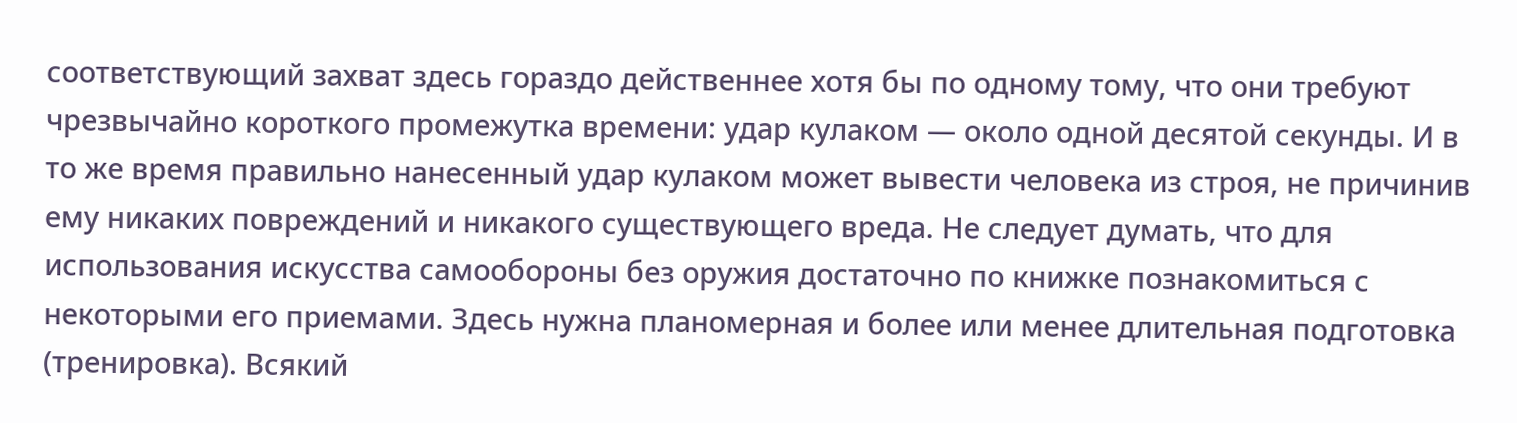соответствующий захват здесь гораздо действеннее хотя бы по одному тому, что они требуют чрезвычайно короткого промежутка времени: удар кулаком — около одной десятой секунды. И в то же время правильно нанесенный удар кулаком может вывести человека из строя, не причинив ему никаких повреждений и никакого существующего вреда. Не следует думать, что для использования искусства самообороны без оружия достаточно по книжке познакомиться с некоторыми его приемами. Здесь нужна планомерная и более или менее длительная подготовка (тренировка). Всякий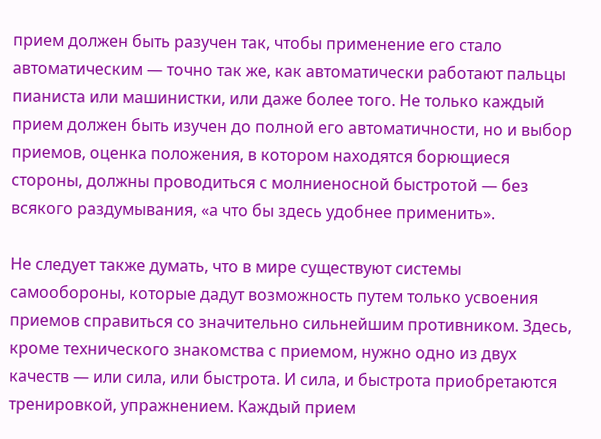прием должен быть разучен так, чтобы применение его стало автоматическим — точно так же, как автоматически работают пальцы пианиста или машинистки, или даже более того. Не только каждый прием должен быть изучен до полной его автоматичности, но и выбор приемов, оценка положения, в котором находятся борющиеся стороны, должны проводиться с молниеносной быстротой — без всякого раздумывания, «а что бы здесь удобнее применить».

Не следует также думать, что в мире существуют системы самообороны, которые дадут возможность путем только усвоения приемов справиться со значительно сильнейшим противником. Здесь, кроме технического знакомства с приемом, нужно одно из двух качеств — или сила, или быстрота. И сила, и быстрота приобретаются тренировкой, упражнением. Каждый прием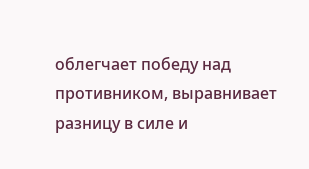облегчает победу над противником, выравнивает разницу в силе и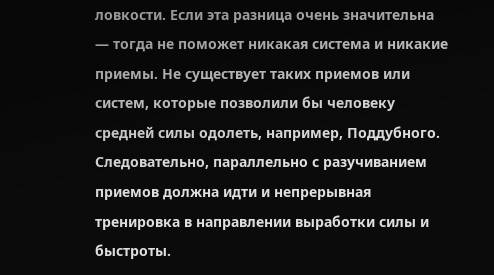ловкости. Если эта разница очень значительна — тогда не поможет никакая система и никакие приемы. Не существует таких приемов или систем, которые позволили бы человеку средней силы одолеть, например, Поддубного. Следовательно, параллельно с разучиванием приемов должна идти и непрерывная тренировка в направлении выработки силы и быстроты.